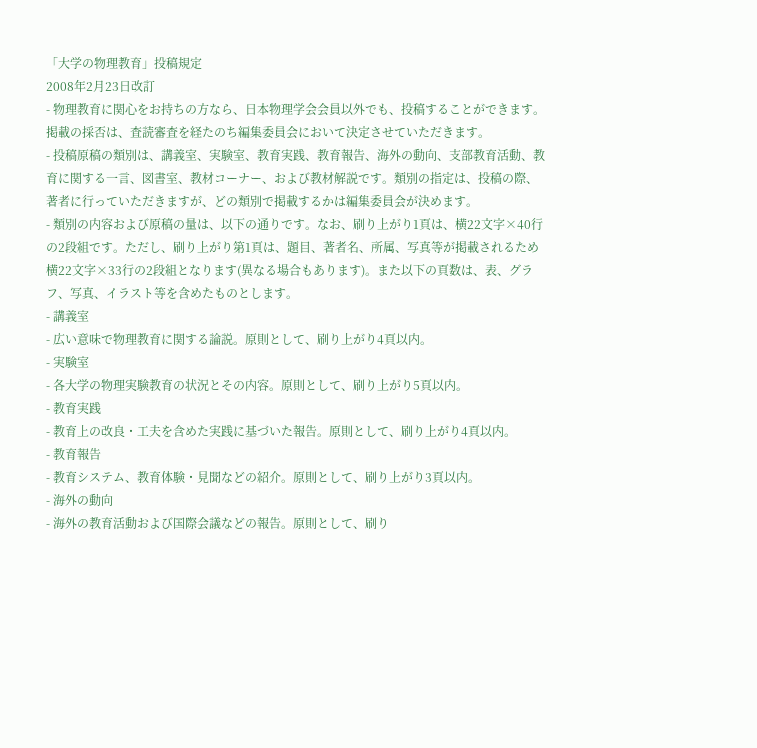「大学の物理教育」投稿規定
2008年2月23日改訂
- 物理教育に関心をお持ちの方なら、日本物理学会会員以外でも、投稿することができます。掲載の採否は、査読審査を経たのち編集委員会において決定させていただきます。
- 投稿原稿の類別は、講義室、実験室、教育実践、教育報告、海外の動向、支部教育活動、教育に関する一言、図書室、教材コーナー、および教材解説です。類別の指定は、投稿の際、著者に行っていただきますが、どの類別で掲載するかは編集委員会が決めます。
- 類別の内容および原稿の量は、以下の通りです。なお、刷り上がり1頁は、横22文字×40行の2段組です。ただし、刷り上がり第1頁は、題目、著者名、所属、写真等が掲載されるため横22文字×33行の2段組となります(異なる場合もあります)。また以下の頁数は、表、グラフ、写真、イラスト等を含めたものとします。
- 講義室
- 広い意味で物理教育に関する論説。原則として、刷り上がり4頁以内。
- 実験室
- 各大学の物理実験教育の状況とその内容。原則として、刷り上がり5頁以内。
- 教育実践
- 教育上の改良・工夫を含めた実践に基づいた報告。原則として、刷り上がり4頁以内。
- 教育報告
- 教育システム、教育体験・見聞などの紹介。原則として、刷り上がり3頁以内。
- 海外の動向
- 海外の教育活動および国際会議などの報告。原則として、刷り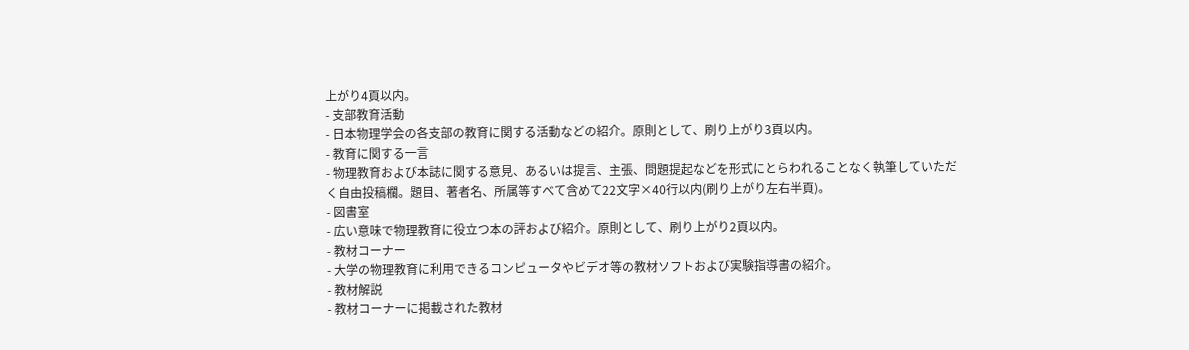上がり4頁以内。
- 支部教育活動
- 日本物理学会の各支部の教育に関する活動などの紹介。原則として、刷り上がり3頁以内。
- 教育に関する一言
- 物理教育および本誌に関する意見、あるいは提言、主張、問題提起などを形式にとらわれることなく執筆していただく自由投稿欄。題目、著者名、所属等すべて含めて22文字×40行以内(刷り上がり左右半頁)。
- 図書室
- 広い意味で物理教育に役立つ本の評および紹介。原則として、刷り上がり2頁以内。
- 教材コーナー
- 大学の物理教育に利用できるコンピュータやビデオ等の教材ソフトおよび実験指導書の紹介。
- 教材解説
- 教材コーナーに掲載された教材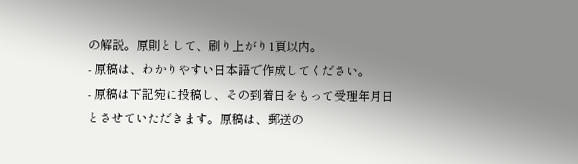の解説。原則として、刷り上がり1頁以内。
- 原稿は、わかりやすい日本語で作成してください。
- 原稿は下記宛に投稿し、その到着日をもって受理年月日とさせていただきます。原稿は、郵送の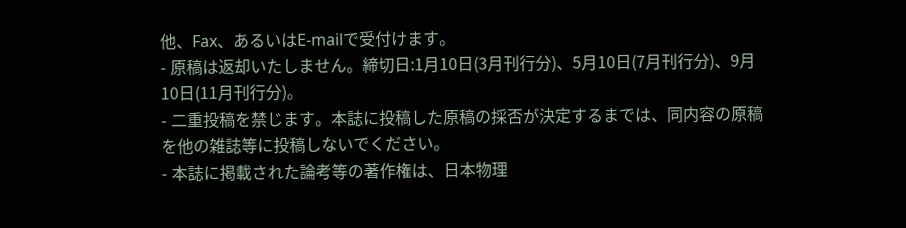他、Fax、あるいはE-mailで受付けます。
- 原稿は返却いたしません。締切日:1月10日(3月刊行分)、5月10日(7月刊行分)、9月10日(11月刊行分)。
- 二重投稿を禁じます。本誌に投稿した原稿の採否が決定するまでは、同内容の原稿を他の雑誌等に投稿しないでください。
- 本誌に掲載された論考等の著作権は、日本物理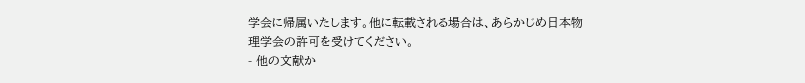学会に帰属いたします。他に転載される場合は、あらかじめ日本物理学会の許可を受けてください。
- 他の文献か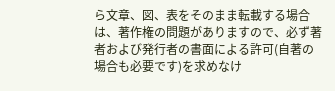ら文章、図、表をそのまま転載する場合は、著作権の問題がありますので、必ず著者および発行者の書面による許可(自著の場合も必要です)を求めなけ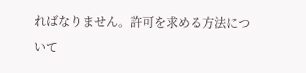ればなりません。許可を求める方法について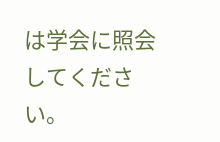は学会に照会してください。